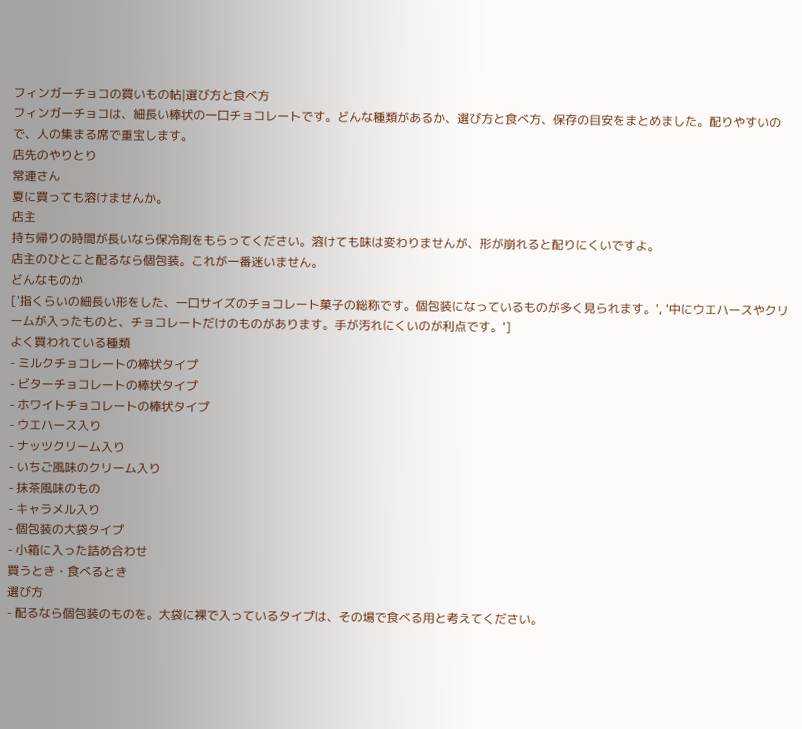フィンガーチョコの買いもの帖|選び方と食べ方
フィンガーチョコは、細長い棒状の一口チョコレートです。どんな種類があるか、選び方と食べ方、保存の目安をまとめました。配りやすいので、人の集まる席で重宝します。
店先のやりとり
常連さん
夏に買っても溶けませんか。
店主
持ち帰りの時間が長いなら保冷剤をもらってください。溶けても味は変わりませんが、形が崩れると配りにくいですよ。
店主のひとこと配るなら個包装。これが一番迷いません。
どんなものか
['指くらいの細長い形をした、一口サイズのチョコレート菓子の総称です。個包装になっているものが多く見られます。', '中にウエハースやクリームが入ったものと、チョコレートだけのものがあります。手が汚れにくいのが利点です。']
よく買われている種類
- ミルクチョコレートの棒状タイプ
- ビターチョコレートの棒状タイプ
- ホワイトチョコレートの棒状タイプ
- ウエハース入り
- ナッツクリーム入り
- いちご風味のクリーム入り
- 抹茶風味のもの
- キャラメル入り
- 個包装の大袋タイプ
- 小箱に入った詰め合わせ
買うとき・食べるとき
選び方
- 配るなら個包装のものを。大袋に裸で入っているタイプは、その場で食べる用と考えてください。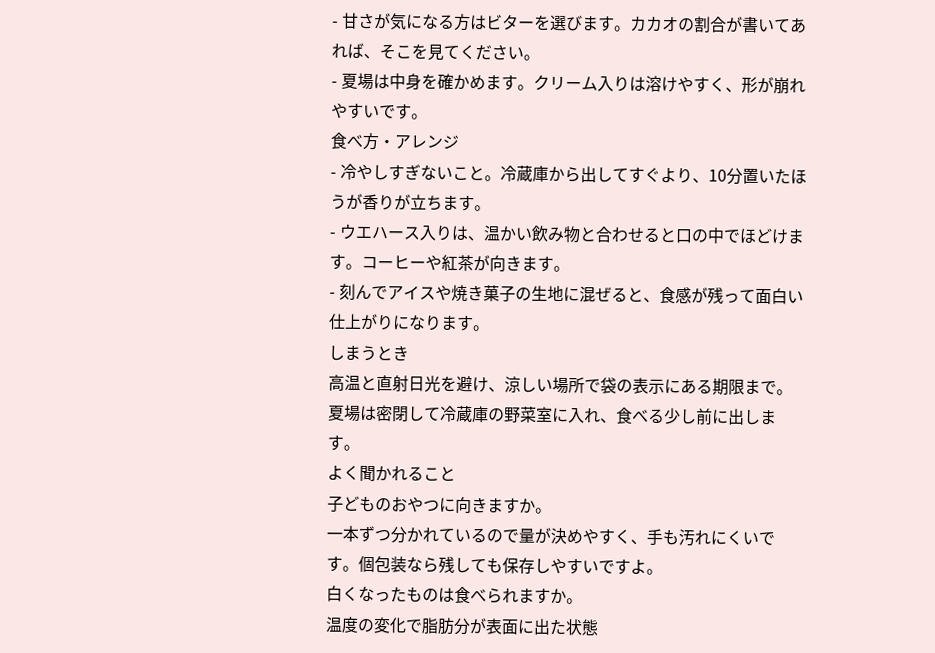- 甘さが気になる方はビターを選びます。カカオの割合が書いてあれば、そこを見てください。
- 夏場は中身を確かめます。クリーム入りは溶けやすく、形が崩れやすいです。
食べ方・アレンジ
- 冷やしすぎないこと。冷蔵庫から出してすぐより、10分置いたほうが香りが立ちます。
- ウエハース入りは、温かい飲み物と合わせると口の中でほどけます。コーヒーや紅茶が向きます。
- 刻んでアイスや焼き菓子の生地に混ぜると、食感が残って面白い仕上がりになります。
しまうとき
高温と直射日光を避け、涼しい場所で袋の表示にある期限まで。夏場は密閉して冷蔵庫の野菜室に入れ、食べる少し前に出します。
よく聞かれること
子どものおやつに向きますか。
一本ずつ分かれているので量が決めやすく、手も汚れにくいです。個包装なら残しても保存しやすいですよ。
白くなったものは食べられますか。
温度の変化で脂肪分が表面に出た状態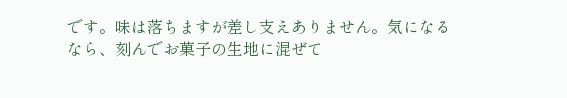です。味は落ちますが差し支えありません。気になるなら、刻んでお菓子の生地に混ぜて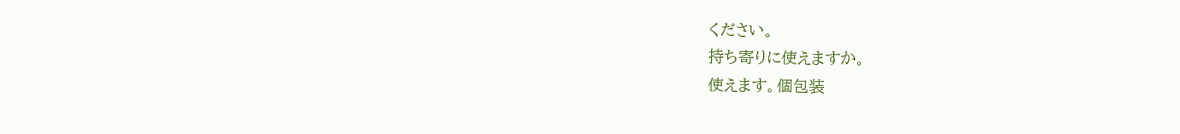ください。
持ち寄りに使えますか。
使えます。個包装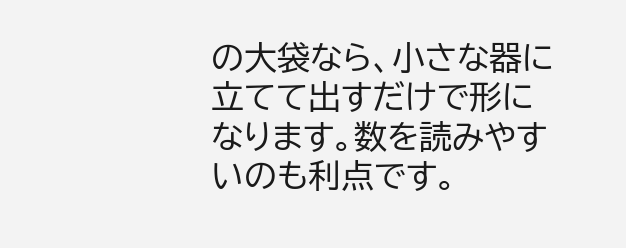の大袋なら、小さな器に立てて出すだけで形になります。数を読みやすいのも利点です。